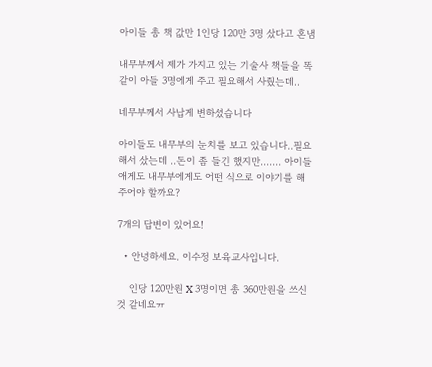아이들 총 책 값만 1인당 120만 3명 샀다고 혼냄

내무부께서 제가 가지고 있는 기술사 책들을 똑같이 아들 3명에게 주고 필요해서 사줬는데..

네무부께서 사납게 변하셨습니다

아이들도 내무부의 눈치를 보고 있습니다..필요해서 샀는데 ..돈이 좀 들긴 했지만....... 아이들애게도 내무부에게도 어떤 식으로 이야기를 해 주어야 할까요?

7개의 답변이 있어요!

  • 안녕하세요. 이수정 보육교사입니다.

    인당 120만원 X 3명이면 총 360만원을 쓰신 것 같네요ㅠ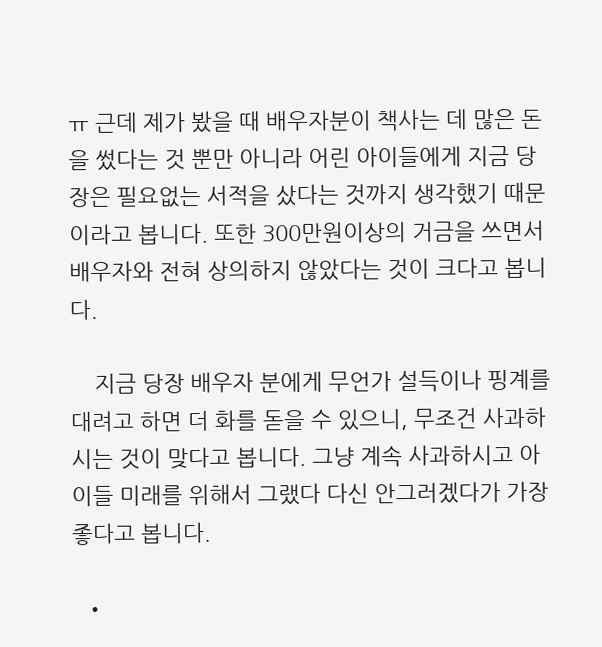ㅠ 근데 제가 봤을 때 배우자분이 책사는 데 많은 돈을 썼다는 것 뿐만 아니라 어린 아이들에게 지금 당장은 필요없는 서적을 샀다는 것까지 생각했기 때문이라고 봅니다. 또한 300만원이상의 거금을 쓰면서 배우자와 전혀 상의하지 않았다는 것이 크다고 봅니다.

    지금 당장 배우자 분에게 무언가 설득이나 핑계를 대려고 하면 더 화를 돋을 수 있으니, 무조건 사과하시는 것이 맞다고 봅니다. 그냥 계속 사과하시고 아이들 미래를 위해서 그랬다 다신 안그러겠다가 가장 좋다고 봅니다.

  •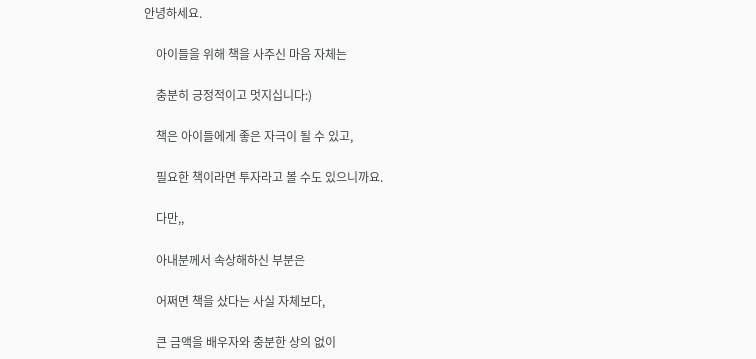안녕하세요.

    아이들을 위해 책을 사주신 마음 자체는

    충분히 긍정적이고 멋지십니다:)

    책은 아이들에게 좋은 자극이 될 수 있고,

    필요한 책이라면 투자라고 볼 수도 있으니까요.

    다만,,

    아내분께서 속상해하신 부분은

    어쩌면 책을 샀다는 사실 자체보다,

    큰 금액을 배우자와 충분한 상의 없이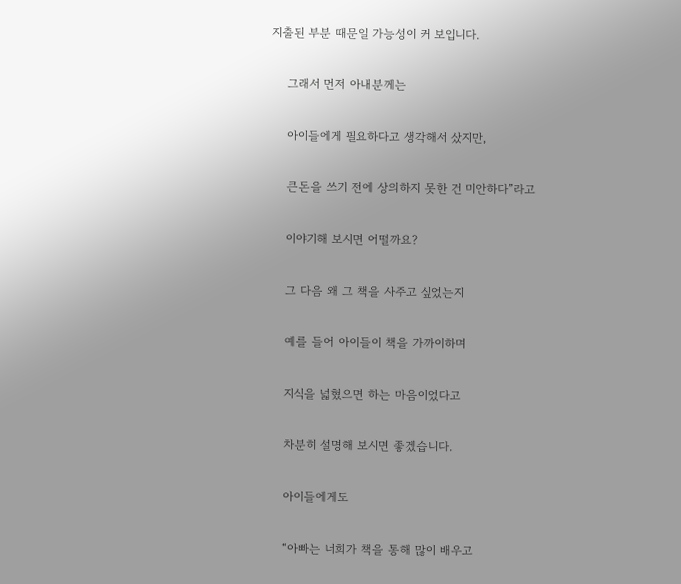지출된 부분 때문일 가능성이 커 보입니다.

    그래서 먼저 아내분께는

    아이들에게 필요하다고 생각해서 샀지만,

    큰돈을 쓰기 전에 상의하지 못한 건 미안하다”라고

    이야기해 보시면 어떨까요?

    그 다음 왜 그 책을 사주고 싶었는지

    예를 들어 아이들이 책을 가까이하며

    지식을 넓혔으면 하는 마음이었다고

    차분히 설명해 보시면 좋겠습니다.

    아이들에게도

    “아빠는 너희가 책을 통해 많이 배우고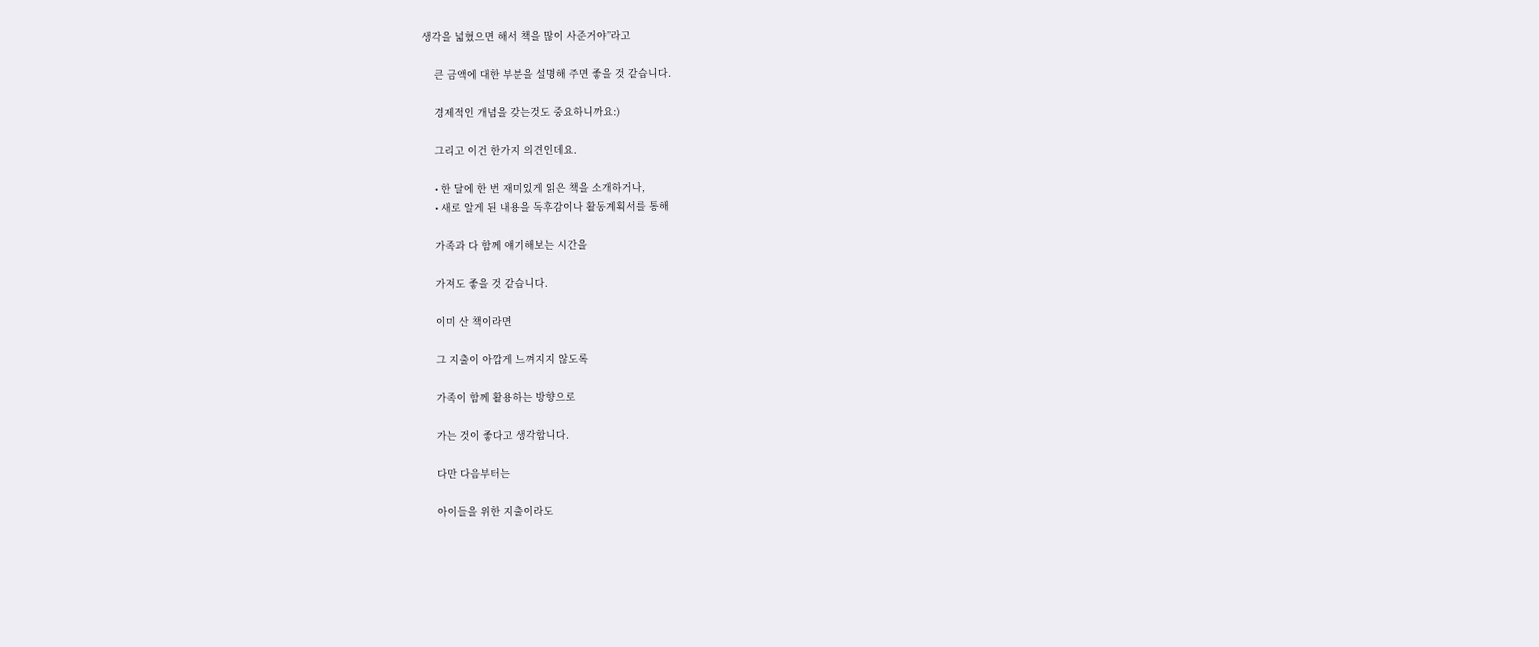생각을 넓혔으면 해서 책을 많이 사준거야”라고

    큰 금액에 대한 부분을 설명해 주면 좋을 것 같습니다.

    경제적인 개념을 갖는것도 중요하니까요:)

    그리고 이건 한가지 의견인데요.

    • 한 달에 한 번 재미있게 읽은 책을 소개하거나,
    • 새로 알게 된 내용을 독후감이나 활동계획서를 통해

    가족과 다 함께 얘기해보는 시간을

    가져도 좋을 것 같습니다.

    이미 산 책이라면

    그 지출이 아깝게 느껴지지 않도록

    가족이 함께 활용하는 방향으로

    가는 것이 좋다고 생각합니다.

    다만 다음부터는

    아이들을 위한 지출이라도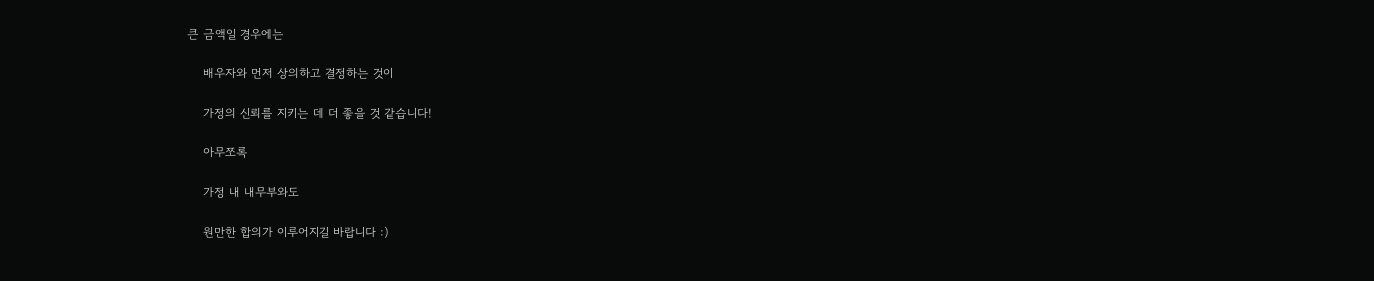큰 금액일 경우에는

    배우자와 먼저 상의하고 결정하는 것이

    가정의 신뢰를 지키는 데 더 좋을 것 같습니다!

    아무쪼록

    가정 내 내무부와도

    원만한 합의가 이루어지길 바랍니다 :)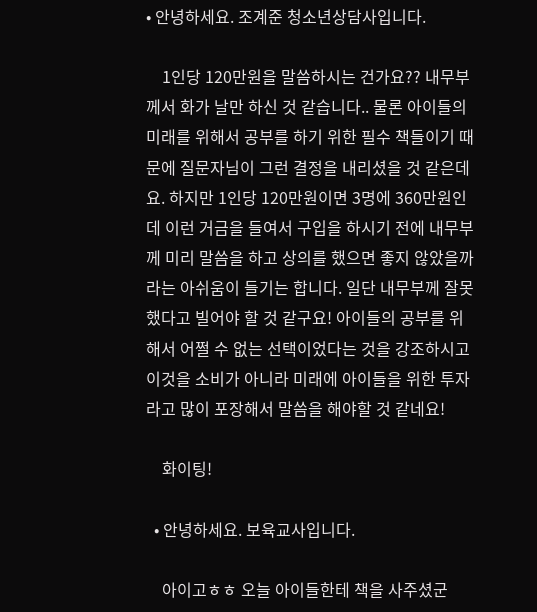• 안녕하세요. 조계준 청소년상담사입니다.

    1인당 120만원을 말씀하시는 건가요?? 내무부께서 화가 날만 하신 것 같습니다.. 물론 아이들의 미래를 위해서 공부를 하기 위한 필수 책들이기 때문에 질문자님이 그런 결정을 내리셨을 것 같은데요. 하지만 1인당 120만원이면 3명에 360만원인데 이런 거금을 들여서 구입을 하시기 전에 내무부께 미리 말씀을 하고 상의를 했으면 좋지 않았을까라는 아쉬움이 들기는 합니다. 일단 내무부께 잘못했다고 빌어야 할 것 같구요! 아이들의 공부를 위해서 어쩔 수 없는 선택이었다는 것을 강조하시고 이것을 소비가 아니라 미래에 아이들을 위한 투자라고 많이 포장해서 말씀을 해야할 것 같네요!

    화이팅!

  • 안녕하세요. 보육교사입니다.

    아이고ㅎㅎ 오늘 아이들한테 책을 사주셨군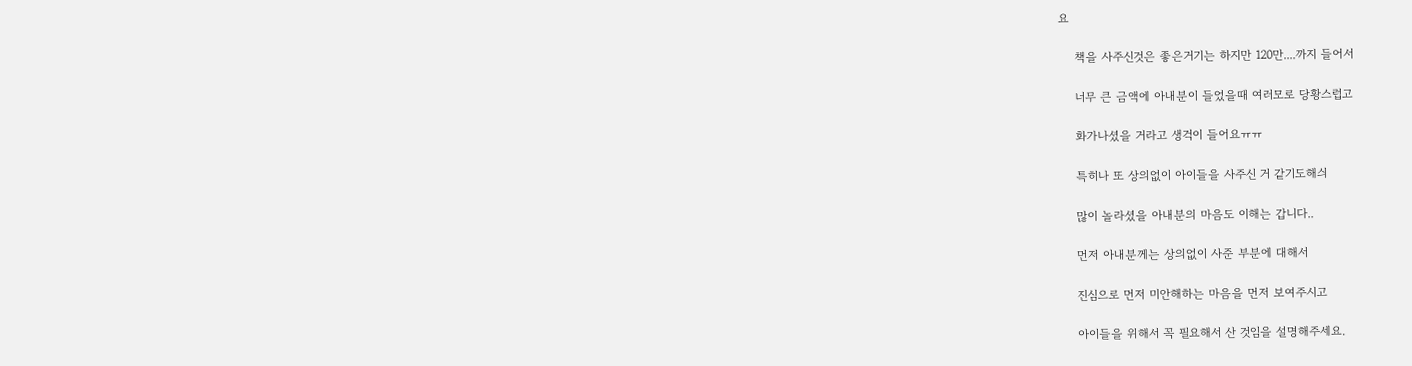요

    책을 사주신것은 좋은거기는 하지만 120만....까지 들어서

    너무 큰 금액에 아내분이 들었을때 여러모로 당황스럽고

    화가나셨을 거라고 생걱이 들어요ㅠㅠ

    특히나 또 상의없이 아이들을 사주신 거 같기도해싀

    많이 놀라셨을 아내분의 마음도 이해는 갑니다..

    먼저 아내분께는 상의없이 사준 부분에 대해서

    진심으로 먼저 미안해하는 마음을 먼저 보여주시고

    아이들을 위해서 꼭 필요해서 산 것임을 설명해주세요.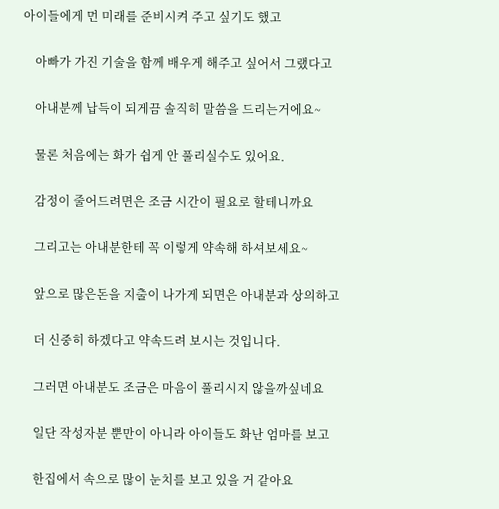아이들에게 먼 미래를 준비시켜 주고 싶기도 했고

    아빠가 가진 기술을 함께 배우게 해주고 싶어서 그랬다고

    아내분께 납득이 되게끔 솔직히 말씀을 드리는거에요~

    물론 처음에는 화가 쉽게 안 풀리실수도 있어요.

    감정이 줄어드려면은 조금 시간이 필요로 할테니까요

    그리고는 아내분한테 꼭 이렇게 약속해 하셔보세요~

    앞으로 많은돈을 지출이 나가게 되면은 아내분과 상의하고

    더 신중히 하겠다고 약속드려 보시는 것입니다.

    그러면 아내분도 조금은 마음이 풀리시지 않을까싶네요

    일단 작성자분 뿐만이 아니라 아이들도 화난 엄마를 보고

    한집에서 속으로 많이 눈치를 보고 있을 거 같아요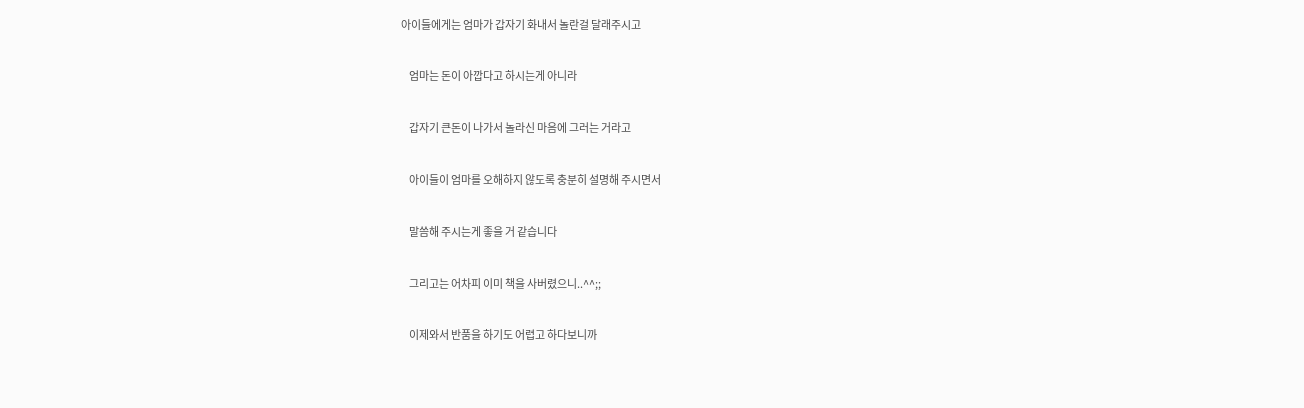아이들에게는 엄마가 갑자기 화내서 놀란걸 달래주시고

    엄마는 돈이 아깝다고 하시는게 아니라

    갑자기 큰돈이 나가서 놀라신 마음에 그러는 거라고

    아이들이 엄마를 오해하지 않도록 충분히 설명해 주시면서

    말씀해 주시는게 좋을 거 같습니다

    그리고는 어차피 이미 책을 사버렸으니..^^;;

    이제와서 반품을 하기도 어렵고 하다보니까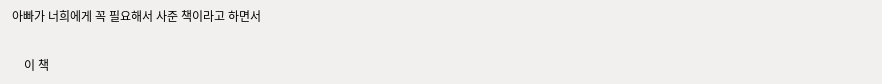아빠가 너희에게 꼭 필요해서 사준 책이라고 하면서

    이 책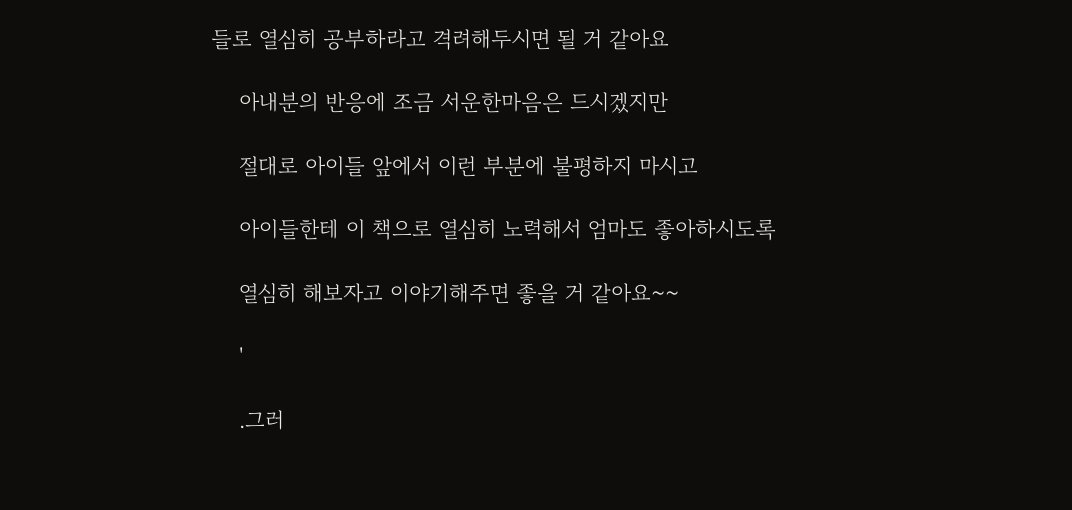들로 열심히 공부하라고 격려해두시면 될 거 같아요

    아내분의 반응에 조금 서운한마음은 드시겠지만

    절대로 아이들 앞에서 이런 부분에 불평하지 마시고

    아이들한테 이 책으로 열심히 노력해서 엄마도 좋아하시도록

    열심히 해보자고 이야기해주면 좋을 거 같아요~~

    '

    .그러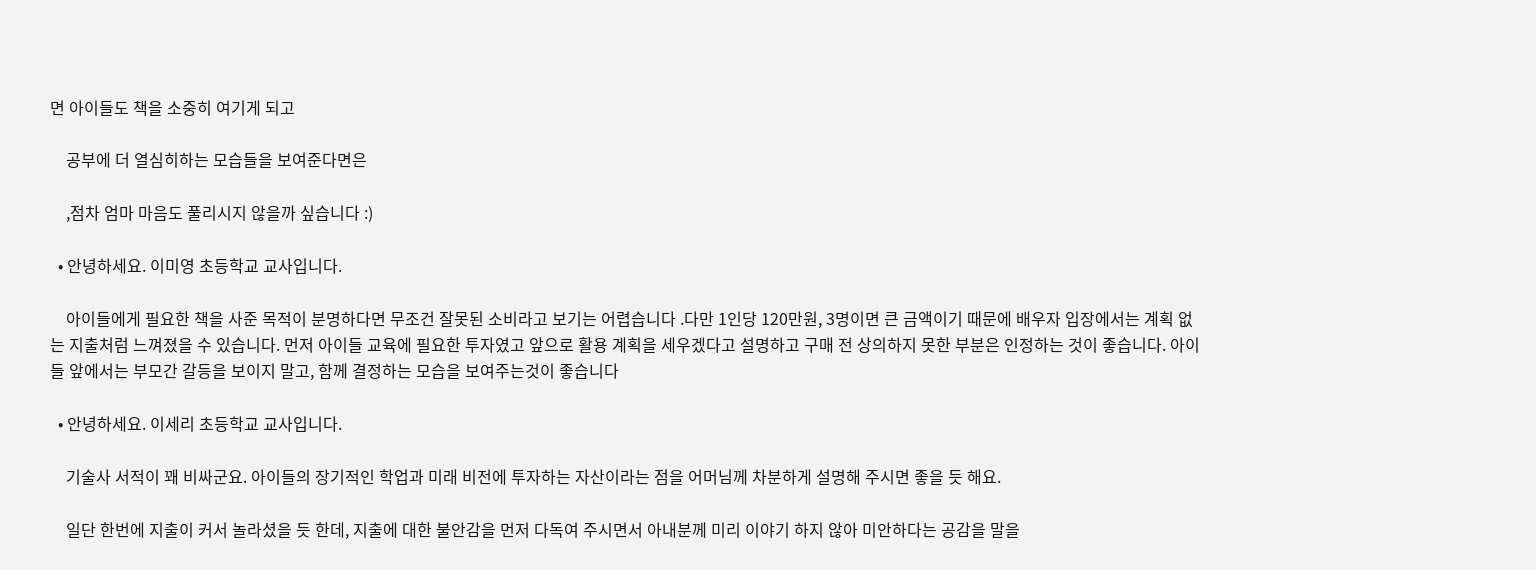면 아이들도 책을 소중히 여기게 되고

    공부에 더 열심히하는 모습들을 보여준다면은

    ,점차 엄마 마음도 풀리시지 않을까 싶습니다 :)

  • 안녕하세요. 이미영 초등학교 교사입니다.

    아이들에게 필요한 책을 사준 목적이 분명하다면 무조건 잘못된 소비라고 보기는 어렵습니다 .다만 1인당 120만원, 3명이면 큰 금액이기 때문에 배우자 입장에서는 계획 없는 지출처럼 느껴졌을 수 있습니다. 먼저 아이들 교육에 필요한 투자였고 앞으로 활용 계획을 세우겠다고 설명하고 구매 전 상의하지 못한 부분은 인정하는 것이 좋습니다. 아이들 앞에서는 부모간 갈등을 보이지 말고, 함께 결정하는 모습을 보여주는것이 좋습니다

  • 안녕하세요. 이세리 초등학교 교사입니다.

    기술사 서적이 꽤 비싸군요. 아이들의 장기적인 학업과 미래 비전에 투자하는 자산이라는 점을 어머님께 차분하게 설명해 주시면 좋을 듯 해요.

    일단 한번에 지출이 커서 놀라셨을 듯 한데, 지출에 대한 불안감을 먼저 다독여 주시면서 아내분께 미리 이야기 하지 않아 미안하다는 공감을 말을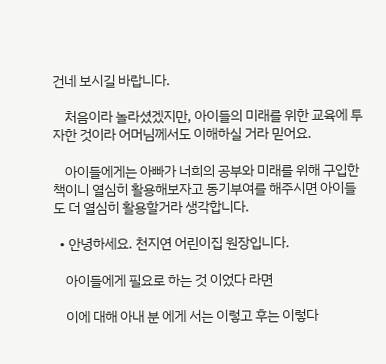건네 보시길 바랍니다.

    처음이라 놀라셨겠지만, 아이들의 미래를 위한 교육에 투자한 것이라 어머님께서도 이해하실 거라 믿어요.

    아이들에게는 아빠가 너희의 공부와 미래를 위해 구입한 책이니 열심히 활용해보자고 동기부여를 해주시면 아이들도 더 열심히 활용할거라 생각합니다.

  • 안녕하세요. 천지연 어린이집 원장입니다.

    아이들에게 필요로 하는 것 이었다 라면

    이에 대해 아내 분 에게 서는 이렇고 후는 이렇다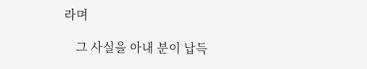라며

    그 사실을 아내 분이 납득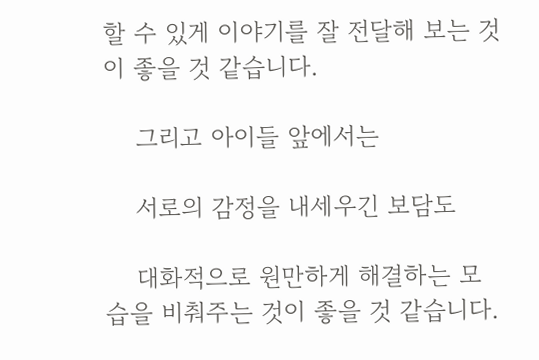할 수 있게 이야기를 잘 전달해 보는 것이 좋을 것 같습니다.

    그리고 아이들 앞에서는

    서로의 감정을 내세우긴 보담도

    대화적으로 원만하게 해결하는 모습을 비춰주는 것이 좋을 것 같습니다.